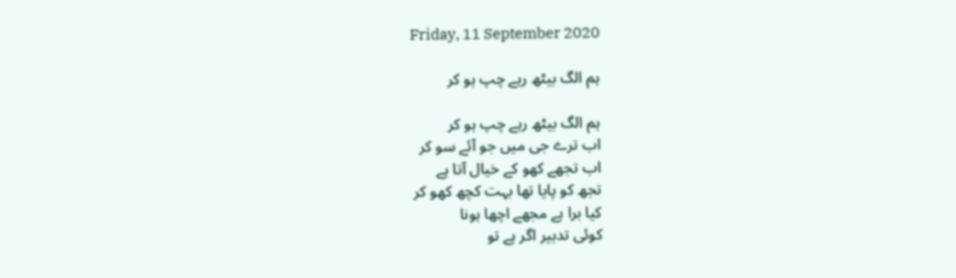Friday, 11 September 2020

ہم الگ بیٹھ رہے چپ ہو کر

ہم الگ بیٹھ رہے چپ ہو کر
اب ترے جی میں جو آئے سو کر
اب تجھے کھو کے خیال آتا ہے
تجھ کو پایا تھا بہت کچھ کھو کر
کیا برا ہے مجھے اچھا ہونا
کوئی تدبیر اگر ہے تو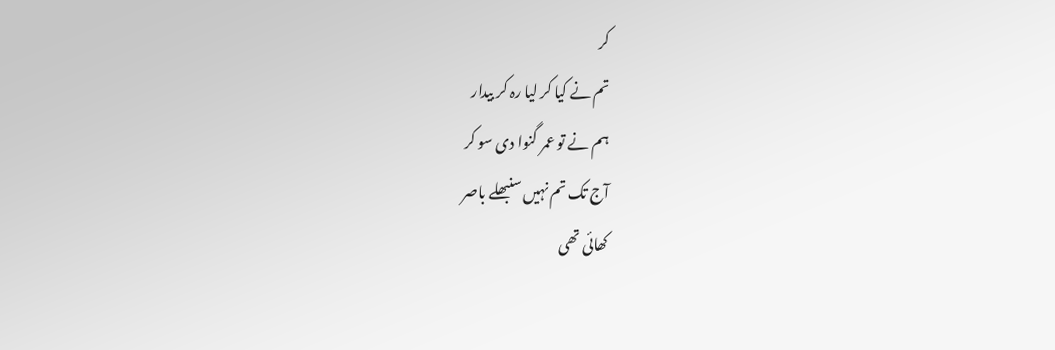کر
تم نے کیا کر لیا رہ کر بیدار
ہم نے تو عمر گنوا دی سو کر
آج تک تم نہیں سنبھلے باصر
کھائی تھی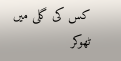کس کی گلی میں ٹھوکر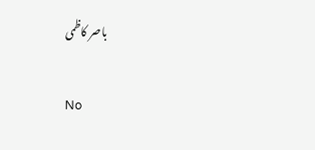باصر کاظمی

No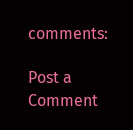comments:

Post a Comment